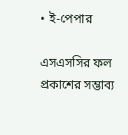• ই-পেপার

এসএসসির ফল প্রকাশের সম্ভাব্য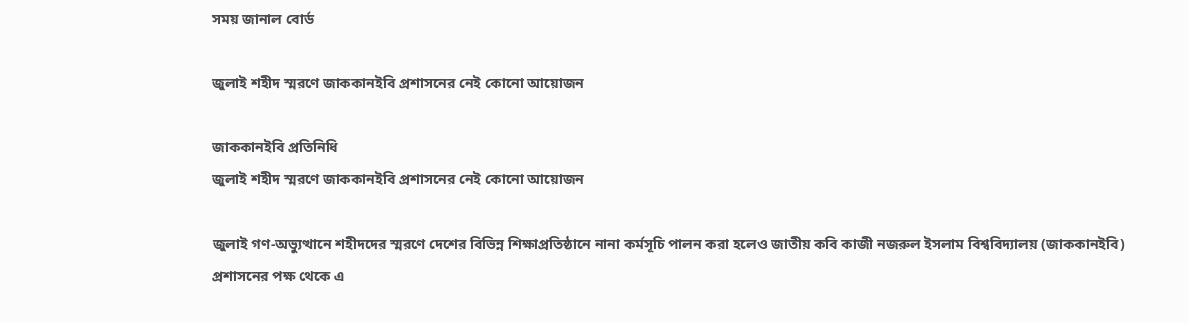সময় জানাল বোর্ড

জুলাই শহীদ স্মরণে জাককানইবি প্রশাসনের নেই কোনো আয়োজন

জাককানইবি প্রতিনিধি
জুলাই শহীদ স্মরণে জাককানইবি প্রশাসনের নেই কোনো আয়োজন

জুলাই গণ-অভ্যুত্থানে শহীদদের স্মরণে দেশের বিভিন্ন শিক্ষাপ্রতিষ্ঠানে নানা কর্মসূচি পালন করা হলেও জাতীয় কবি কাজী নজরুল ইসলাম বিশ্ববিদ্যালয় (জাককানইবি) প্রশাসনের পক্ষ থেকে এ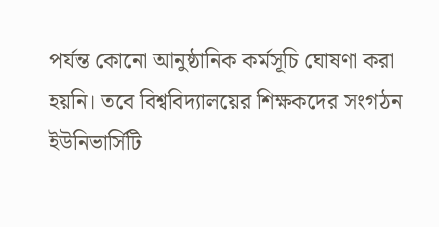পর্যন্ত কোনো আনুষ্ঠানিক কর্মসূচি ঘোষণা করা হয়নি। তবে বিশ্ববিদ্যালয়ের শিক্ষকদের সংগঠন ইউনিভার্সিটি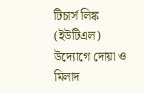টিচার্স লিঙ্ক (ইউটিএল) উদ্যোগে দোয়া ও মিলাদ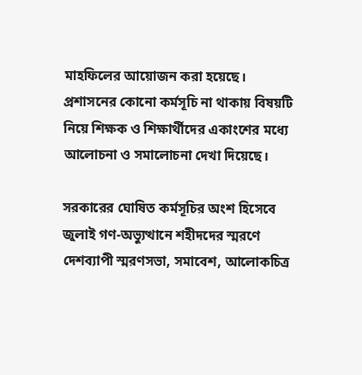মাহফিলের আয়োজন করা হয়েছে। প্রশাসনের কোনো কর্মসূচি না থাকায় বিষয়টি নিয়ে শিক্ষক ও শিক্ষার্থীদের একাংশের মধ্যে আলোচনা ও সমালোচনা দেখা দিয়েছে।

সরকারের ঘোষিত কর্মসূচির অংশ হিসেবে জুলাই গণ-অভ্যুত্থানে শহীদদের স্মরণে দেশব্যাপী স্মরণসভা, সমাবেশ, আলোকচিত্র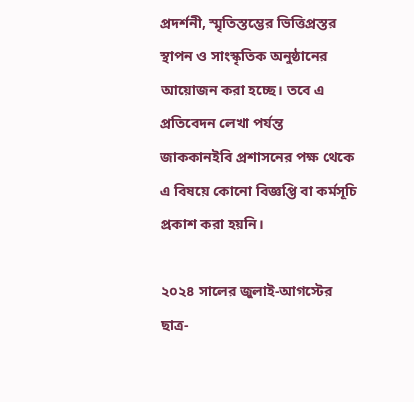প্রদর্শনী, স্মৃতিস্তম্ভের ভিত্তিপ্রস্তর স্থাপন ও সাংস্কৃতিক অনুষ্ঠানের আয়োজন করা হচ্ছে। তবে এ প্রতিবেদন লেখা পর্যন্ত জাককানইবি প্রশাসনের পক্ষ থেকে এ বিষয়ে কোনো বিজ্ঞপ্তি বা কর্মসূচি প্রকাশ করা হয়নি।

২০২৪ সালের জুলাই-আগস্টের ছাত্র-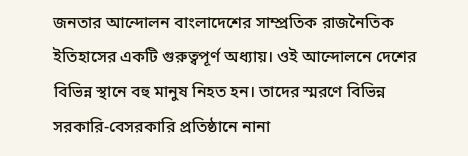জনতার আন্দোলন বাংলাদেশের সাম্প্রতিক রাজনৈতিক ইতিহাসের একটি গুরুত্বপূর্ণ অধ্যায়। ওই আন্দোলনে দেশের বিভিন্ন স্থানে বহু মানুষ নিহত হন। তাদের স্মরণে বিভিন্ন সরকারি-বেসরকারি প্রতিষ্ঠানে নানা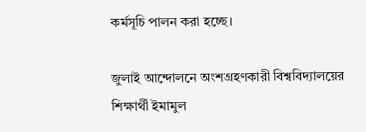কর্মসূচি পালন করা হচ্ছে।

জুলাই আন্দোলনে অংশগ্রহণকারী বিশ্ববিদ্যালয়ের শিক্ষার্থী ইমামুল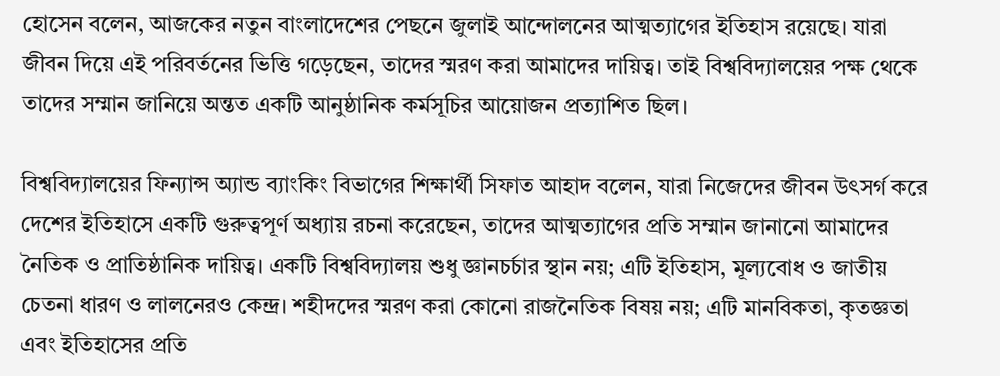হোসেন বলেন, আজকের নতুন বাংলাদেশের পেছনে জুলাই আন্দোলনের আত্মত্যাগের ইতিহাস রয়েছে। যারা জীবন দিয়ে এই পরিবর্তনের ভিত্তি গড়েছেন, তাদের স্মরণ করা আমাদের দায়িত্ব। তাই বিশ্ববিদ্যালয়ের পক্ষ থেকে তাদের সম্মান জানিয়ে অন্তত একটি আনুষ্ঠানিক কর্মসূচির আয়োজন প্রত্যাশিত ছিল।

বিশ্ববিদ্যালয়ের ফিন্যান্স অ্যান্ড ব্যাংকিং বিভাগের শিক্ষার্থী সিফাত আহাদ বলেন, যারা নিজেদের জীবন উৎসর্গ করে দেশের ইতিহাসে একটি গুরুত্বপূর্ণ অধ্যায় রচনা করেছেন, তাদের আত্মত্যাগের প্রতি সম্মান জানানো আমাদের নৈতিক ও প্রাতিষ্ঠানিক দায়িত্ব। একটি বিশ্ববিদ্যালয় শুধু জ্ঞানচর্চার স্থান নয়; এটি ইতিহাস, মূল্যবোধ ও জাতীয় চেতনা ধারণ ও লালনেরও কেন্দ্র। শহীদদের স্মরণ করা কোনো রাজনৈতিক বিষয় নয়; এটি মানবিকতা, কৃতজ্ঞতা এবং ইতিহাসের প্রতি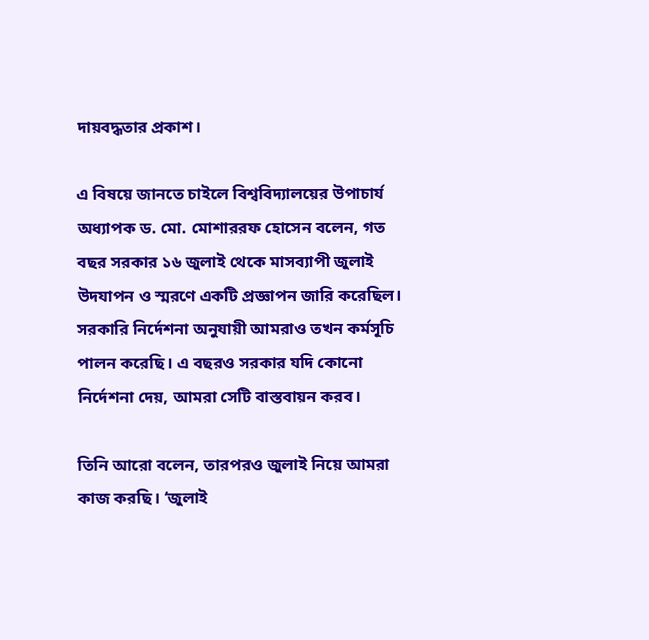দায়বদ্ধতার প্রকাশ।

এ বিষয়ে জানতে চাইলে বিশ্ববিদ্যালয়ের উপাচার্য অধ্যাপক ড. মো. মোশাররফ হোসেন বলেন, গত বছর সরকার ১৬ জুলাই থেকে মাসব্যাপী জুলাই উদযাপন ও স্মরণে একটি প্রজ্ঞাপন জারি করেছিল। সরকারি নির্দেশনা অনুযায়ী আমরাও তখন কর্মসূচি পালন করেছি। এ বছরও সরকার যদি কোনো নির্দেশনা দেয়, আমরা সেটি বাস্তবায়ন করব।

তিনি আরো বলেন, তারপরও জুলাই নিয়ে আমরা কাজ করছি। ‘জুলাই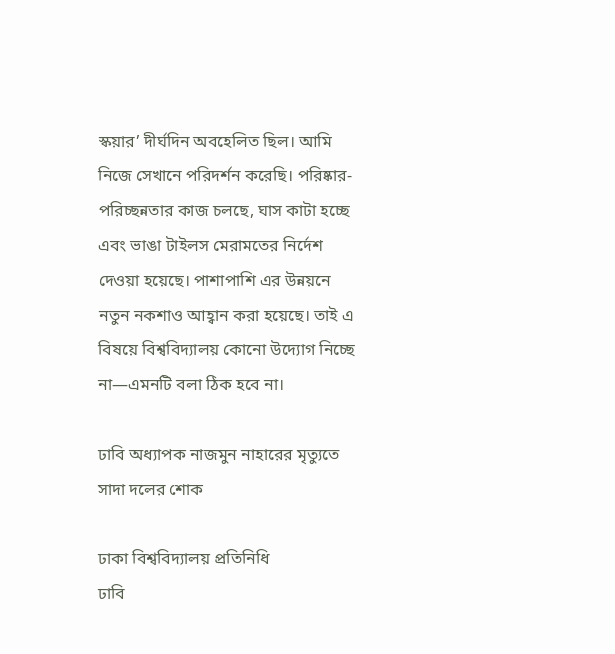স্কয়ার’ দীর্ঘদিন অবহেলিত ছিল। আমি নিজে সেখানে পরিদর্শন করেছি। পরিষ্কার-পরিচ্ছন্নতার কাজ চলছে, ঘাস কাটা হচ্ছে এবং ভাঙা টাইলস মেরামতের নির্দেশ দেওয়া হয়েছে। পাশাপাশি এর উন্নয়নে নতুন নকশাও আহ্বান করা হয়েছে। তাই এ বিষয়ে বিশ্ববিদ্যালয় কোনো উদ্যোগ নিচ্ছে না—এমনটি বলা ঠিক হবে না।

ঢাবি অধ্যাপক নাজমুন নাহারের মৃত্যুতে সাদা দলের শোক

ঢাকা বিশ্ববিদ্যালয় প্রতিনিধি
ঢাবি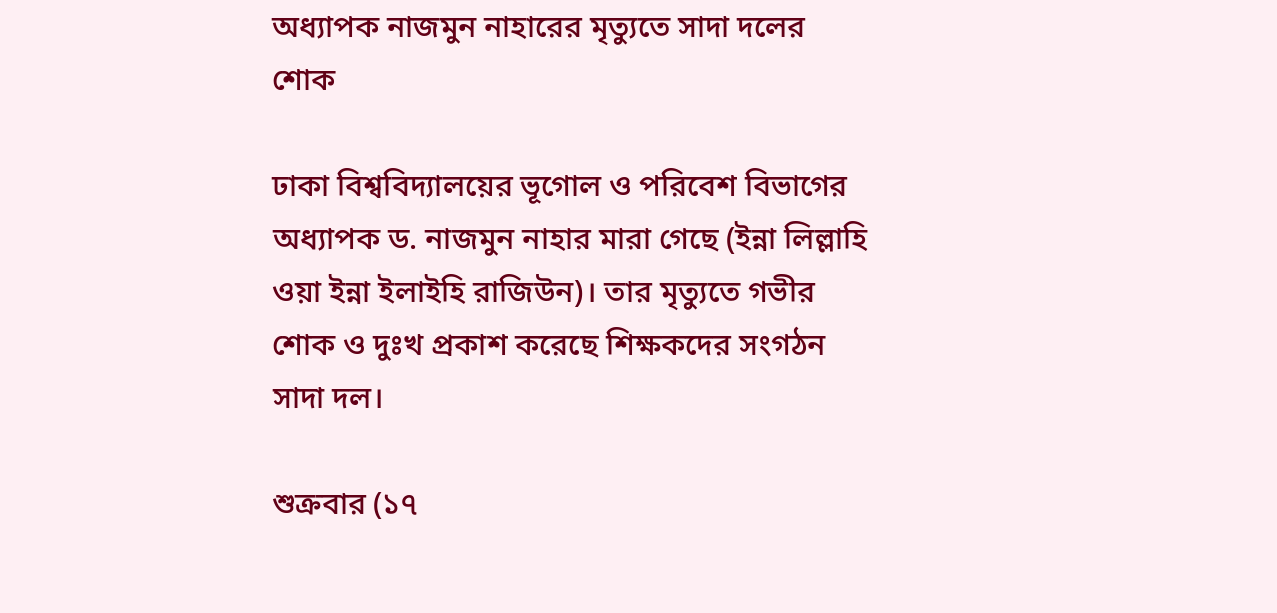অধ্যাপক নাজমুন নাহারের মৃত্যুতে সাদা দলের শোক

ঢাকা বিশ্ববিদ্যালয়ের ভূগোল ও পরিবেশ বিভাগের অধ্যাপক ড. নাজমুন নাহার মারা গেছে (ইন্না লিল্লাহি ওয়া ইন্না ইলাইহি রাজিউন)। তার মৃত্যুতে গভীর শোক ও দুঃখ প্রকাশ করেছে শিক্ষকদের সংগঠন সাদা দল।

শুক্রবার (১৭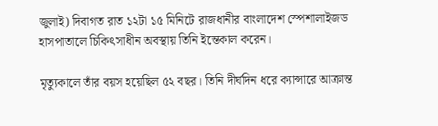জুলাই) দিবাগত রাত ১২টা ১৫ মিনিটে রাজধানীর বাংলাদেশ স্পেশালাইজড হাসপাতালে চিকিৎসাধীন অবস্থায় তিনি ইন্তেকাল করেন।

মৃত্যুকালে তাঁর বয়স হয়েছিল ৫২ বছর। তিনি দীর্ঘদিন ধরে ক্যান্সারে আক্রান্ত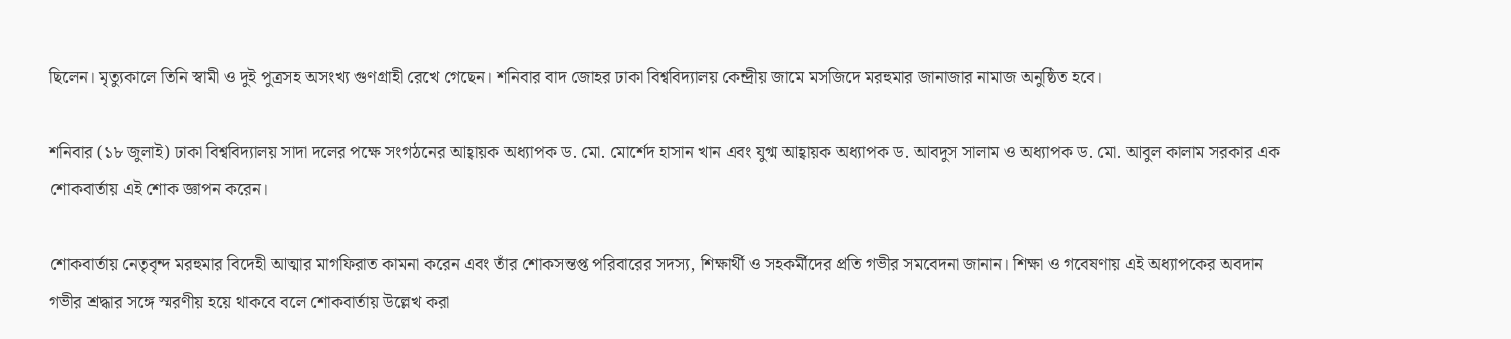ছিলেন। মৃত্যুকালে তিনি স্বামী ও দুই পুত্রসহ অসংখ্য গুণগ্রাহী রেখে গেছেন। শনিবার বাদ জোহর ঢাকা বিশ্ববিদ্যালয় কেন্দ্রীয় জামে মসজিদে মরহুমার জানাজার নামাজ অনুষ্ঠিত হবে।

শনিবার (১৮ জুলাই) ঢাকা বিশ্ববিদ্যালয় সাদা দলের পক্ষে সংগঠনের আহ্বায়ক অধ্যাপক ড. মো. মোর্শেদ হাসান খান এবং যুগ্ম আহ্বায়ক অধ্যাপক ড. আবদুস সালাম ও অধ্যাপক ড. মো. আবুল কালাম সরকার এক শোকবার্তায় এই শোক জ্ঞাপন করেন।

শোকবার্তায় নেতৃবৃন্দ মরহুমার বিদেহী আত্মার মাগফিরাত কামনা করেন এবং তাঁর শোকসন্তপ্ত পরিবারের সদস্য, শিক্ষার্থী ও সহকর্মীদের প্রতি গভীর সমবেদনা জানান। শিক্ষা ও গবেষণায় এই অধ্যাপকের অবদান গভীর শ্রদ্ধার সঙ্গে স্মরণীয় হয়ে থাকবে বলে শোকবার্তায় উল্লেখ করা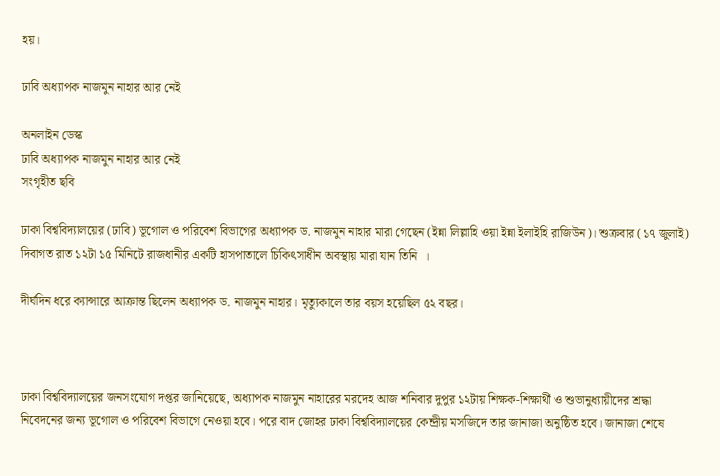হয়।

ঢাবি অধ্যাপক নাজমুন নাহার আর নেই

অনলাইন ডেস্ক
ঢাবি অধ্যাপক নাজমুন নাহার আর নেই
সংগৃহীত ছবি

ঢাকা বিশ্ববিদ্যালয়ের (ঢাবি) ভূগোল ও পরিবেশ বিভাগের অধ্যাপক ড. নাজমুন নাহার মারা গেছেন (ইন্না লিল্লাহি ওয়া ইন্না ইলাইহি রাজিউন)। শুক্রবার (১৭ জুলাই) দিবাগত রাত ১২টা ১৫ মিনিটে রাজধানীর একটি হাসপাতালে চিকিৎসাধীন অবস্থায় মারা যান তিনি  ।

দীর্ঘদিন ধরে ক্যান্সারে আক্রান্ত ছিলেন অধ্যাপক ড. নাজমুন নাহার। মৃত্যুকালে তার বয়স হয়েছিল ৫২ বছর।



ঢাকা বিশ্ববিদ্যালয়ের জনসংযোগ দপ্তর জানিয়েছে, অধ্যাপক নাজমুন নাহারের মরদেহ আজ শনিবার দুপুর ১২টায় শিক্ষক-শিক্ষার্থী ও শুভানুধ্যায়ীদের শ্রদ্ধা নিবেদনের জন্য ভূগোল ও পরিবেশ বিভাগে নেওয়া হবে। পরে বাদ জোহর ঢাকা বিশ্ববিদ্যালয়ের কেন্দ্রীয় মসজিদে তার জানাজা অনুষ্ঠিত হবে। জানাজা শেষে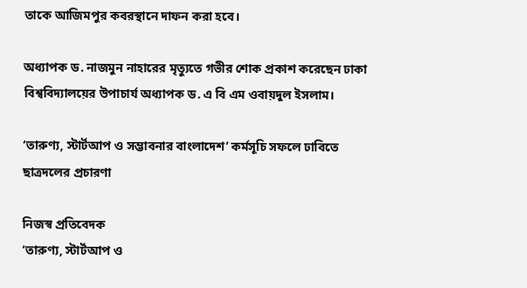তাকে আজিমপুর কবরস্থানে দাফন করা হবে।

অধ্যাপক ড. নাজমুন নাহারের মৃত্যুতে গভীর শোক প্রকাশ করেছেন ঢাকা বিশ্ববিদ্যালয়ের উপাচার্য অধ্যাপক ড. এ বি এম ওবায়দুল ইসলাম।

‘তারুণ্য, স্টার্টআপ ও সম্ভাবনার বাংলাদেশ’ কর্মসূচি সফলে ঢাবিতে ছাত্রদলের প্রচারণা

নিজস্ব প্রতিবেদক
‘তারুণ্য, স্টার্টআপ ও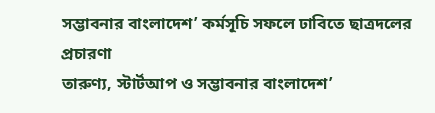সম্ভাবনার বাংলাদেশ’ কর্মসূচি সফলে ঢাবিতে ছাত্রদলের প্রচারণা
তারুণ্য, স্টার্টআপ ও সম্ভাবনার বাংলাদেশ’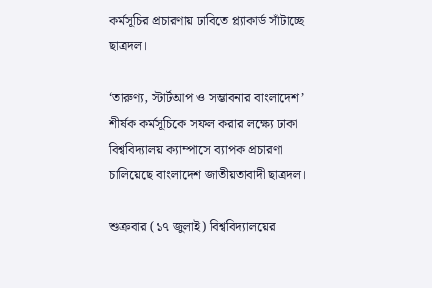কর্মসূচির প্রচারণায় ঢাবিতে প্ল্যাকার্ড সাঁটাচ্ছে ছাত্রদল।

‘তারুণ্য, স্টার্টআপ ও সম্ভাবনার বাংলাদেশ’ শীর্ষক কর্মসূচিকে সফল করার লক্ষ্যে ঢাকা বিশ্ববিদ্যালয় ক্যাম্পাসে ব্যাপক প্রচারণা চালিয়েছে বাংলাদেশ জাতীয়তাবাদী ছাত্রদল।

শুক্রবার (১৭ জুলাই) বিশ্ববিদ্যালয়ের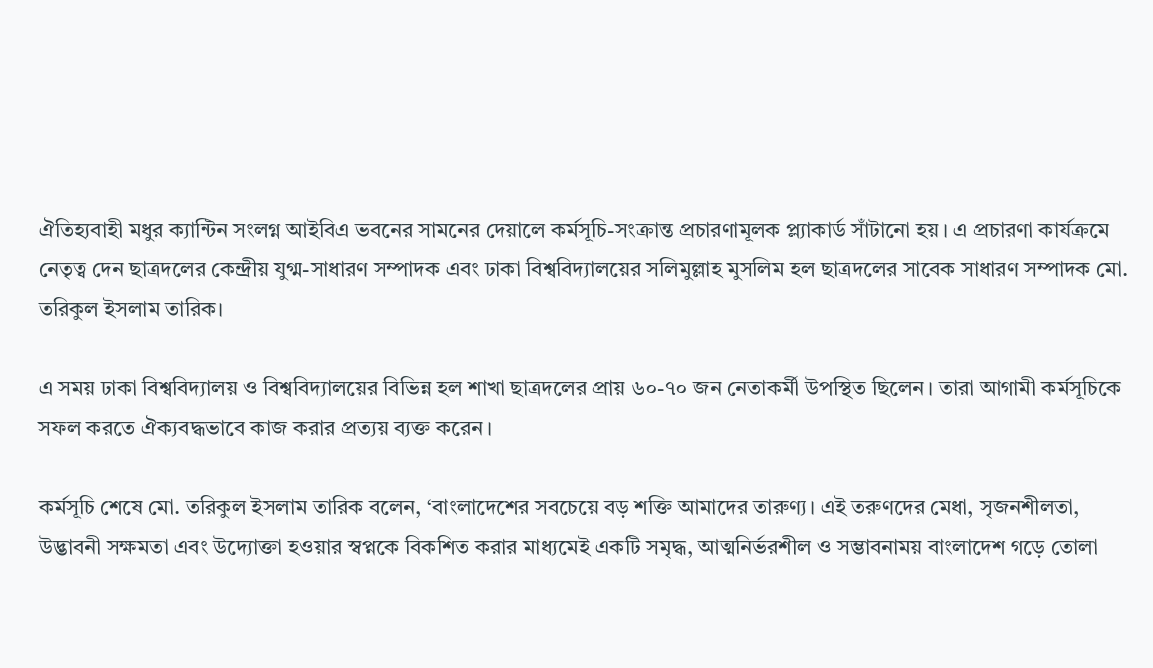ঐতিহ্যবাহী মধুর ক্যান্টিন সংলগ্ন আইবিএ ভবনের সামনের দেয়ালে কর্মসূচি-সংক্রান্ত প্রচারণামূলক প্ল্যাকার্ড সাঁটানো হয়। এ প্রচারণা কার্যক্রমে নেতৃত্ব দেন ছাত্রদলের কেন্দ্রীয় যুগ্ম-সাধারণ সম্পাদক এবং ঢাকা বিশ্ববিদ্যালয়ের সলিমুল্লাহ মুসলিম হল ছাত্রদলের সাবেক সাধারণ সম্পাদক মো. তরিকুল ইসলাম তারিক।

এ সময় ঢাকা বিশ্ববিদ্যালয় ও বিশ্ববিদ্যালয়ের বিভিন্ন হল শাখা ছাত্রদলের প্রায় ৬০-৭০ জন নেতাকর্মী উপস্থিত ছিলেন। তারা আগামী কর্মসূচিকে সফল করতে ঐক্যবদ্ধভাবে কাজ করার প্রত্যয় ব্যক্ত করেন।

কর্মসূচি শেষে মো. তরিকুল ইসলাম তারিক বলেন, ‘বাংলাদেশের সবচেয়ে বড় শক্তি আমাদের তারুণ্য। এই তরুণদের মেধা, সৃজনশীলতা, উদ্ভাবনী সক্ষমতা এবং উদ্যোক্তা হওয়ার স্বপ্নকে বিকশিত করার মাধ্যমেই একটি সমৃদ্ধ, আত্মনির্ভরশীল ও সম্ভাবনাময় বাংলাদেশ গড়ে তোলা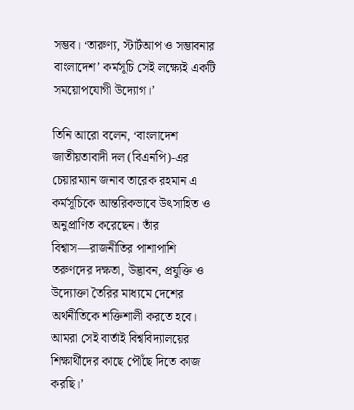সম্ভব। ‘তারুণ্য, স্টার্টআপ ও সম্ভাবনার বাংলাদেশ’ কর্মসূচি সেই লক্ষ্যেই একটি সময়োপযোগী উদ্যোগ।’

তিনি আরো বলেন, ‘বাংলাদেশ জাতীয়তাবাদী দল (বিএনপি)-এর চেয়ারম্যান জনাব তারেক রহমান এ কর্মসূচিকে আন্তরিকভাবে উৎসাহিত ও অনুপ্রাণিত করেছেন। তাঁর বিশ্বাস—রাজনীতির পাশাপাশি তরুণদের দক্ষতা, উদ্ভাবন, প্রযুক্তি ও উদ্যোক্তা তৈরির মাধ্যমে দেশের অর্থনীতিকে শক্তিশালী করতে হবে। আমরা সেই বার্তাই বিশ্ববিদ্যালয়ের শিক্ষার্থীদের কাছে পৌঁছে দিতে কাজ করছি।’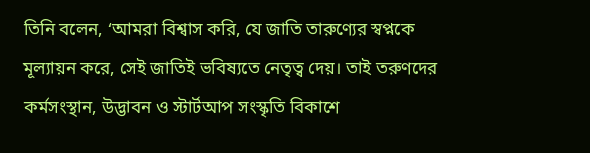তিনি বলেন, ‘আমরা বিশ্বাস করি, যে জাতি তারুণ্যের স্বপ্নকে মূল্যায়ন করে, সেই জাতিই ভবিষ্যতে নেতৃত্ব দেয়। তাই তরুণদের কর্মসংস্থান, উদ্ভাবন ও স্টার্টআপ সংস্কৃতি বিকাশে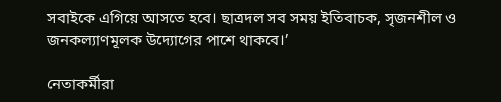সবাইকে এগিয়ে আসতে হবে। ছাত্রদল সব সময় ইতিবাচক, সৃজনশীল ও জনকল্যাণমূলক উদ্যোগের পাশে থাকবে।’

নেতাকর্মীরা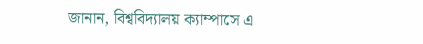জানান, বিশ্ববিদ্যালয় ক্যাম্পাসে এ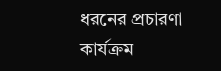ধরনের প্রচারণা কার্যক্রম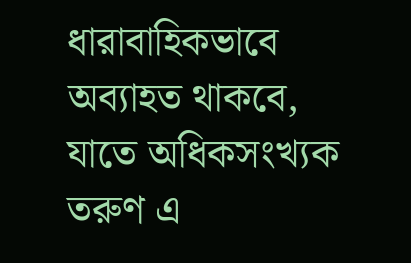ধারাবাহিকভাবে অব্যাহত থাকবে, যাতে অধিকসংখ্যক তরুণ এ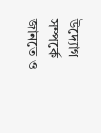উদ্যোগ সম্পর্কে জানতে ও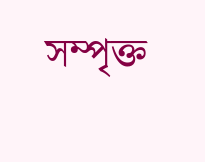সম্পৃক্ত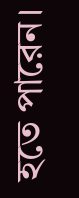হতে পারেন।